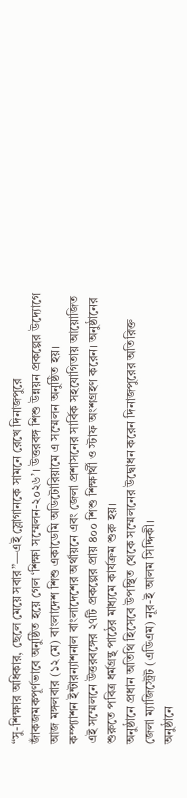“সু-শিক্ষার অধিকার, ছেলে মেয়ে সবার”—এই স্লোগানকে সামনে রেখে দিনাজপুরে জাঁকজমকপূর্ণভাবে অনুষ্ঠিত হয়ে গেল ‘শিক্ষা সম্মেলন-২০২৬’। উত্তরবঙ্গ শিশু উন্নয়ন প্রকল্পের উদ্যোগে আজ মঙ্গলবার (১২ মে) বাংলাদেশ শিশু একাডেমি অডিটোরিয়ামে এ সম্মেলন অনুষ্ঠিত হয়।
কম্প্যাশন ইন্টারন্যাশনাল বাংলাদেশের অর্থায়নে এবং জেলা প্রশাসনের সার্বিক সহযোগিতায় আয়োজিত এই সম্মেলনে উত্তরবঙ্গের ২৭টি প্রকল্পের প্রায় ৪০০ শিশু শিক্ষার্থী ও স্টাফ অংশগ্রহণ করেন। অনুষ্ঠানের শুরুতে পবিত্র ধর্মগ্রন্থ পাঠের মাধ্যমে কার্যক্রম শুরু হয়।
অনুষ্ঠানে প্রধান অতিথি হিসেবে উপস্থিত থেকে সম্মেলনের উদ্বোধন করেন দিনাজপুরের অতিরিক্ত জেলা ম্যাজিস্ট্রেট (এডিএম) নূর-ই আলম সিদ্দিকী।
অনুষ্ঠানে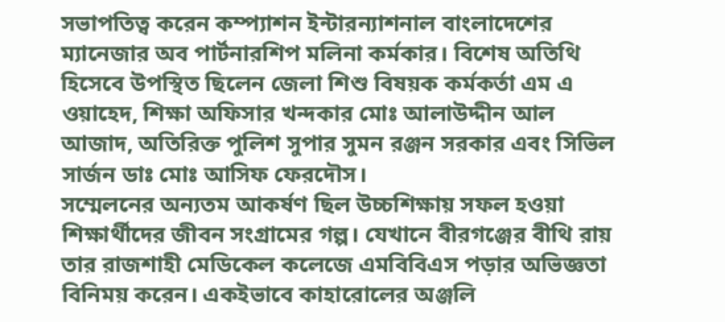সভাপতিত্ব করেন কম্প্যাশন ইন্টারন্যাশনাল বাংলাদেশের ম্যানেজার অব পার্টনারশিপ মলিনা কর্মকার। বিশেষ অতিথি হিসেবে উপস্থিত ছিলেন জেলা শিশু বিষয়ক কর্মকর্তা এম এ ওয়াহেদ, শিক্ষা অফিসার খন্দকার মোঃ আলাউদ্দীন আল আজাদ, অতিরিক্ত পুলিশ সুপার সুমন রঞ্জন সরকার এবং সিভিল সার্জন ডাঃ মোঃ আসিফ ফেরদৌস।
সম্মেলনের অন্যতম আকর্ষণ ছিল উচ্চশিক্ষায় সফল হওয়া শিক্ষার্থীদের জীবন সংগ্রামের গল্প। যেখানে বীরগঞ্জের বীথি রায় তার রাজশাহী মেডিকেল কলেজে এমবিবিএস পড়ার অভিজ্ঞতা বিনিময় করেন। একইভাবে কাহারোলের অঞ্জলি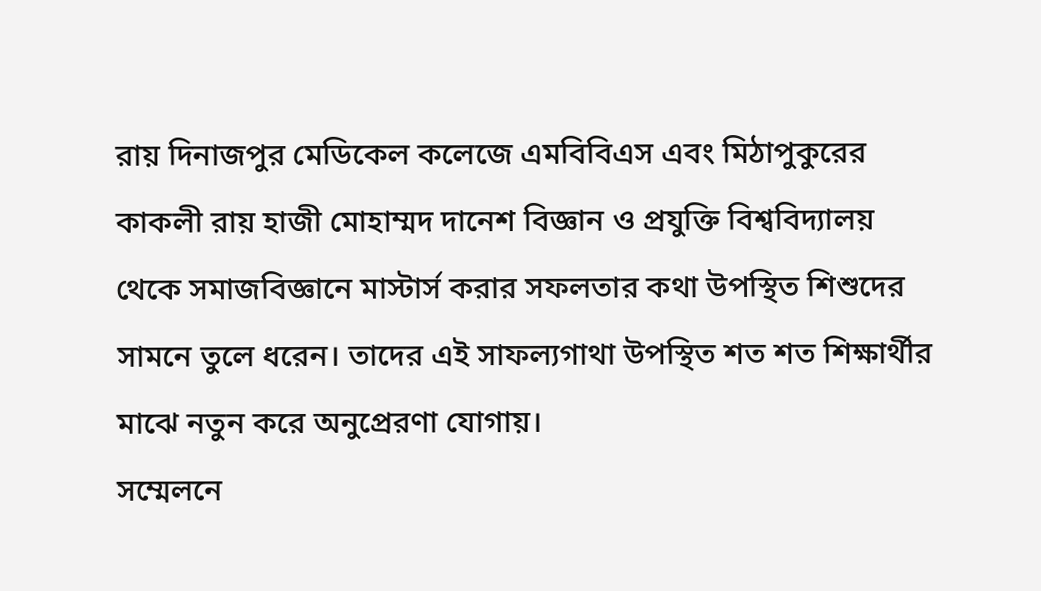রায় দিনাজপুর মেডিকেল কলেজে এমবিবিএস এবং মিঠাপুকুরের কাকলী রায় হাজী মোহাম্মদ দানেশ বিজ্ঞান ও প্রযুক্তি বিশ্ববিদ্যালয় থেকে সমাজবিজ্ঞানে মাস্টার্স করার সফলতার কথা উপস্থিত শিশুদের সামনে তুলে ধরেন। তাদের এই সাফল্যগাথা উপস্থিত শত শত শিক্ষার্থীর মাঝে নতুন করে অনুপ্রেরণা যোগায়।
সম্মেলনে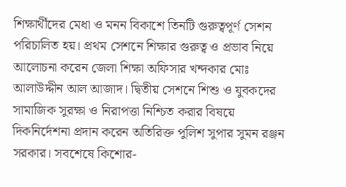শিক্ষার্থীদের মেধা ও মনন বিকাশে তিনটি গুরুত্বপূর্ণ সেশন পরিচালিত হয়। প্রথম সেশনে শিক্ষার গুরুত্ব ও প্রভাব নিয়ে আলোচনা করেন জেলা শিক্ষা অফিসার খন্দকার মোঃ আলাউদ্দীন আল আজাদ। দ্বিতীয় সেশনে শিশু ও যুবকদের সামাজিক সুরক্ষা ও নিরাপত্তা নিশ্চিত করার বিষয়ে দিকনির্দেশনা প্রদান করেন অতিরিক্ত পুলিশ সুপার সুমন রঞ্জন সরকার। সবশেষে কিশোর-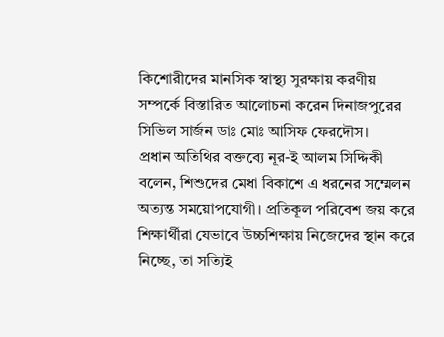কিশোরীদের মানসিক স্বাস্থ্য সুরক্ষায় করণীয় সম্পর্কে বিস্তারিত আলোচনা করেন দিনাজপুরের সিভিল সার্জন ডাঃ মোঃ আসিফ ফেরদৌস।
প্রধান অতিথির বক্তব্যে নূর-ই আলম সিদ্দিকী বলেন, শিশুদের মেধা বিকাশে এ ধরনের সম্মেলন অত্যন্ত সময়োপযোগী। প্রতিকূল পরিবেশ জয় করে শিক্ষার্থীরা যেভাবে উচ্চশিক্ষায় নিজেদের স্থান করে নিচ্ছে, তা সত্যিই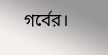গর্বের।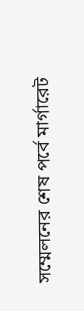সম্মেলনের শেষ পর্বে মার্গারেট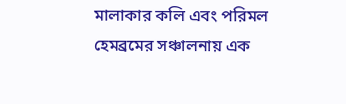মালাকার কলি এবং পরিমল হেমব্রমের সঞ্চালনায় এক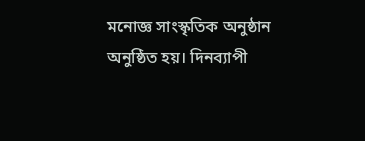মনোজ্ঞ সাংস্কৃতিক অনুষ্ঠান অনুষ্ঠিত হয়। দিনব্যাপী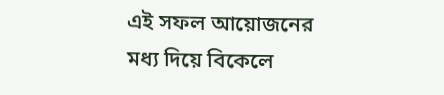এই সফল আয়োজনের মধ্য দিয়ে বিকেলে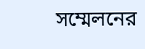সম্মেলনের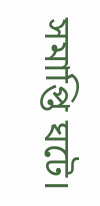সমাপ্তি ঘটে।